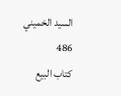السيد الخميني
486
كتاب البيع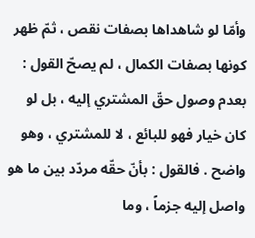وأمّا لو شاهداها بصفات نقص ، ثمّ ظهر كونها بصفات الكمال ، لم يصحّ القول : بعدم وصول حقّ المشتري إليه ، بل لو كان خيار فهو للبائع ، لا للمشتري ، وهو واضح . فالقول : بأنّ حقّه مردّد بين ما هو واصل إليه جزماً ، وما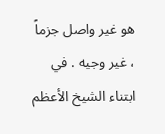هو غير واصل جزماً ، غير وجيه . في ابتناء الشيخ الأعظم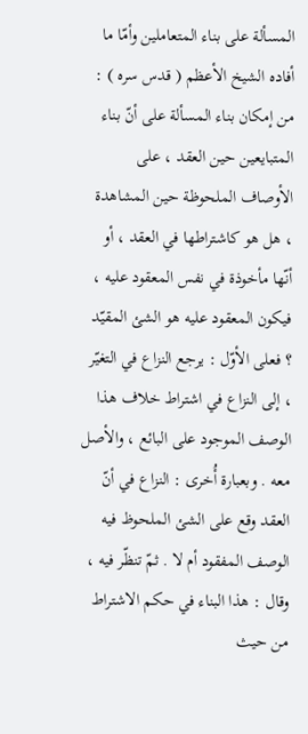المسألة على بناء المتعاملين وأمّا ما أفاده الشيخ الأعظم ( قدس سره ) : من إمكان بناء المسألة على أنّ بناء المتبايعين حين العقد ، على الأوصاف الملحوظة حين المشاهدة ، هل هو كاشتراطها في العقد ، أو أنّها مأخوذة في نفس المعقود عليه ، فيكون المعقود عليه هو الشئ المقيّد ؟ فعلى الأوّل : يرجع النزاع في التغيّر ، إلى النزاع في اشتراط خلاف هذا الوصف الموجود على البائع ، والأصل معه . وبعبارة أُخرى : النزاع في أنّ العقد وقع على الشئ الملحوظ فيه الوصف المفقود أم لا . ثمّ تنظّر فيه ، وقال : هذا البناء في حكم الاشتراط من حيث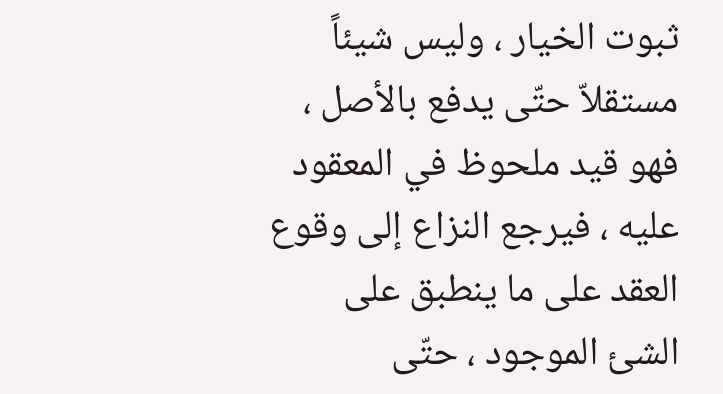ثبوت الخيار ، وليس شيئاً مستقلاّ حتّى يدفع بالأصل ، فهو قيد ملحوظ في المعقود عليه ، فيرجع النزاع إلى وقوع العقد على ما ينطبق على الشئ الموجود ، حتّى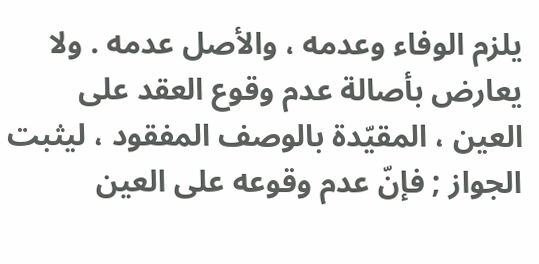يلزم الوفاء وعدمه ، والأصل عدمه . ولا يعارض بأصالة عدم وقوع العقد على العين ، المقيّدة بالوصف المفقود ، ليثبت الجواز ; فإنّ عدم وقوعه على العين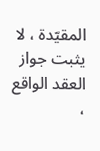المقيّدة ، لا يثبت جواز العقد الواقع ،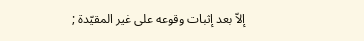إلاّ بعد إثبات وقوعه على غير المقيّدة ;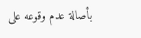بأصالة عدم وقوعه على